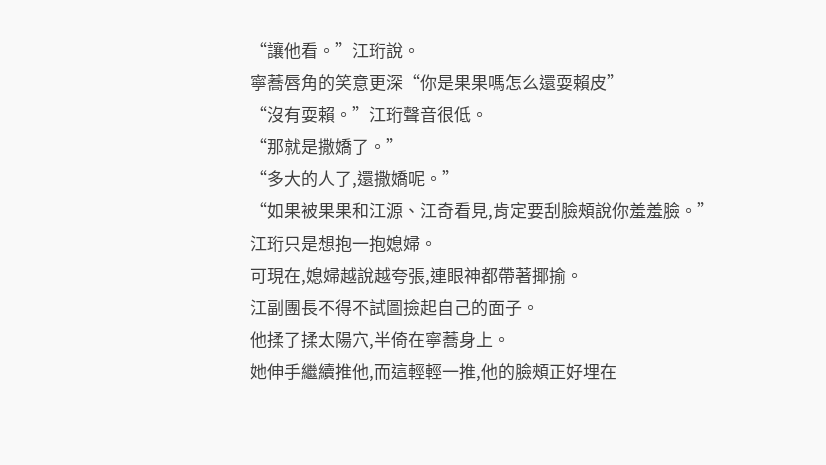“讓他看。”江珩說。
寧蕎唇角的笑意更深“你是果果嗎怎么還耍賴皮”
“沒有耍賴。”江珩聲音很低。
“那就是撒嬌了。”
“多大的人了,還撒嬌呢。”
“如果被果果和江源、江奇看見,肯定要刮臉頰說你羞羞臉。”
江珩只是想抱一抱媳婦。
可現在,媳婦越說越夸張,連眼神都帶著揶揄。
江副團長不得不試圖撿起自己的面子。
他揉了揉太陽穴,半倚在寧蕎身上。
她伸手繼續推他,而這輕輕一推,他的臉頰正好埋在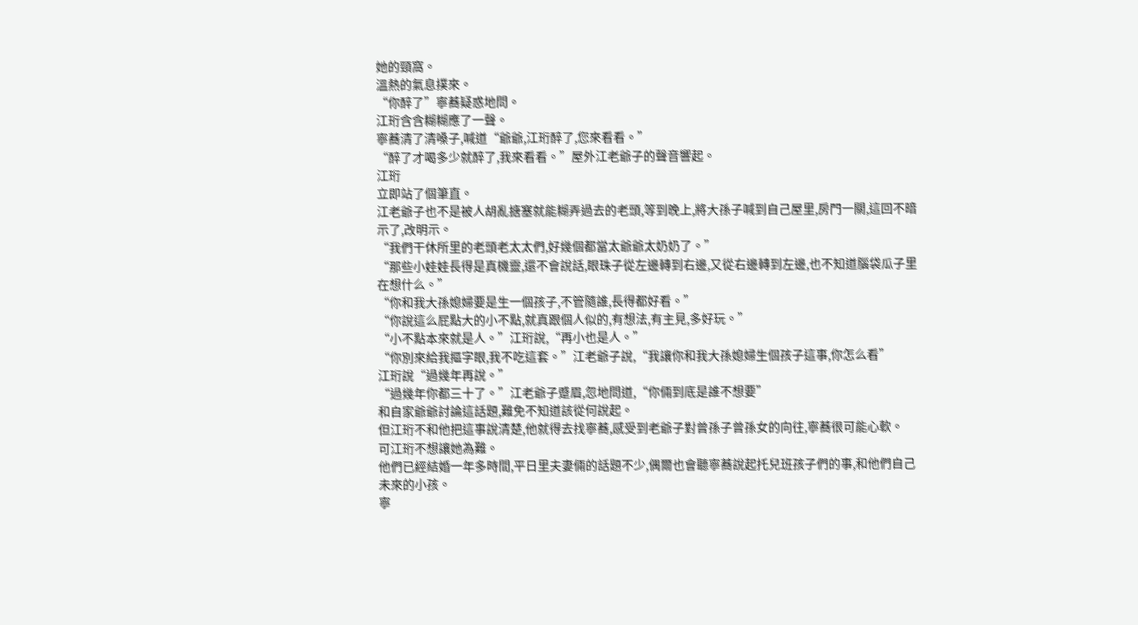她的頸窩。
溫熱的氣息撲來。
“你醉了”寧蕎疑惑地問。
江珩含含糊糊應了一聲。
寧蕎清了清嗓子,喊道“爺爺,江珩醉了,您來看看。”
“醉了才喝多少就醉了,我來看看。”屋外江老爺子的聲音響起。
江珩
立即站了個筆直。
江老爺子也不是被人胡亂搪塞就能糊弄過去的老頭,等到晚上,將大孫子喊到自己屋里,房門一關,這回不暗示了,改明示。
“我們干休所里的老頭老太太們,好幾個都當太爺爺太奶奶了。”
“那些小娃娃長得是真機靈,還不會說話,眼珠子從左邊轉到右邊,又從右邊轉到左邊,也不知道腦袋瓜子里在想什么。”
“你和我大孫媳婦要是生一個孩子,不管隨誰,長得都好看。”
“你說這么屁點大的小不點,就真跟個人似的,有想法,有主見,多好玩。”
“小不點本來就是人。”江珩說,“再小也是人。”
“你別來給我摳字眼,我不吃這套。”江老爺子說,“我讓你和我大孫媳婦生個孩子這事,你怎么看”
江珩說“過幾年再說。”
“過幾年你都三十了。”江老爺子蹙眉,忽地問道,“你倆到底是誰不想要”
和自家爺爺討論這話題,難免不知道該從何說起。
但江珩不和他把這事說清楚,他就得去找寧蕎,感受到老爺子對曾孫子曾孫女的向往,寧蕎很可能心軟。
可江珩不想讓她為難。
他們已經結婚一年多時間,平日里夫妻倆的話題不少,偶爾也會聽寧蕎說起托兒班孩子們的事,和他們自己未來的小孩。
寧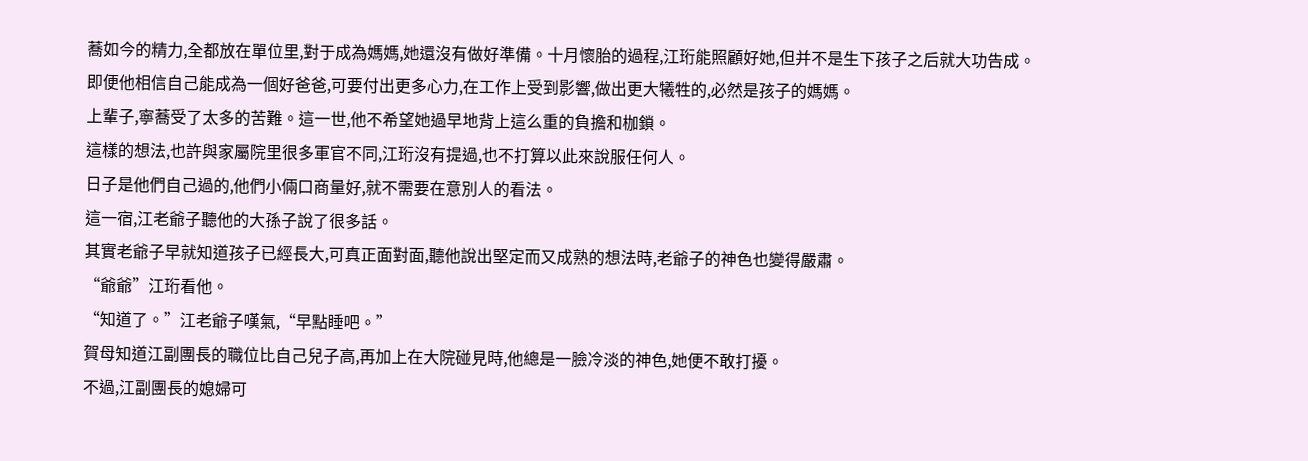蕎如今的精力,全都放在單位里,對于成為媽媽,她還沒有做好準備。十月懷胎的過程,江珩能照顧好她,但并不是生下孩子之后就大功告成。
即便他相信自己能成為一個好爸爸,可要付出更多心力,在工作上受到影響,做出更大犧牲的,必然是孩子的媽媽。
上輩子,寧蕎受了太多的苦難。這一世,他不希望她過早地背上這么重的負擔和枷鎖。
這樣的想法,也許與家屬院里很多軍官不同,江珩沒有提過,也不打算以此來說服任何人。
日子是他們自己過的,他們小倆口商量好,就不需要在意別人的看法。
這一宿,江老爺子聽他的大孫子說了很多話。
其實老爺子早就知道孩子已經長大,可真正面對面,聽他說出堅定而又成熟的想法時,老爺子的神色也變得嚴肅。
“爺爺”江珩看他。
“知道了。”江老爺子嘆氣,“早點睡吧。”
賀母知道江副團長的職位比自己兒子高,再加上在大院碰見時,他總是一臉冷淡的神色,她便不敢打擾。
不過,江副團長的媳婦可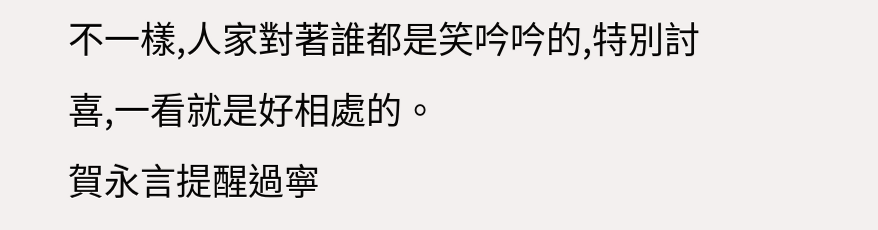不一樣,人家對著誰都是笑吟吟的,特別討喜,一看就是好相處的。
賀永言提醒過寧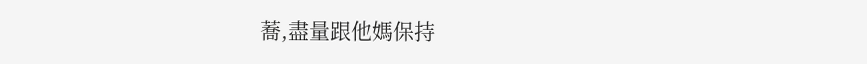蕎,盡量跟他媽保持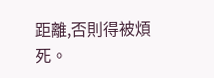距離,否則得被煩死。